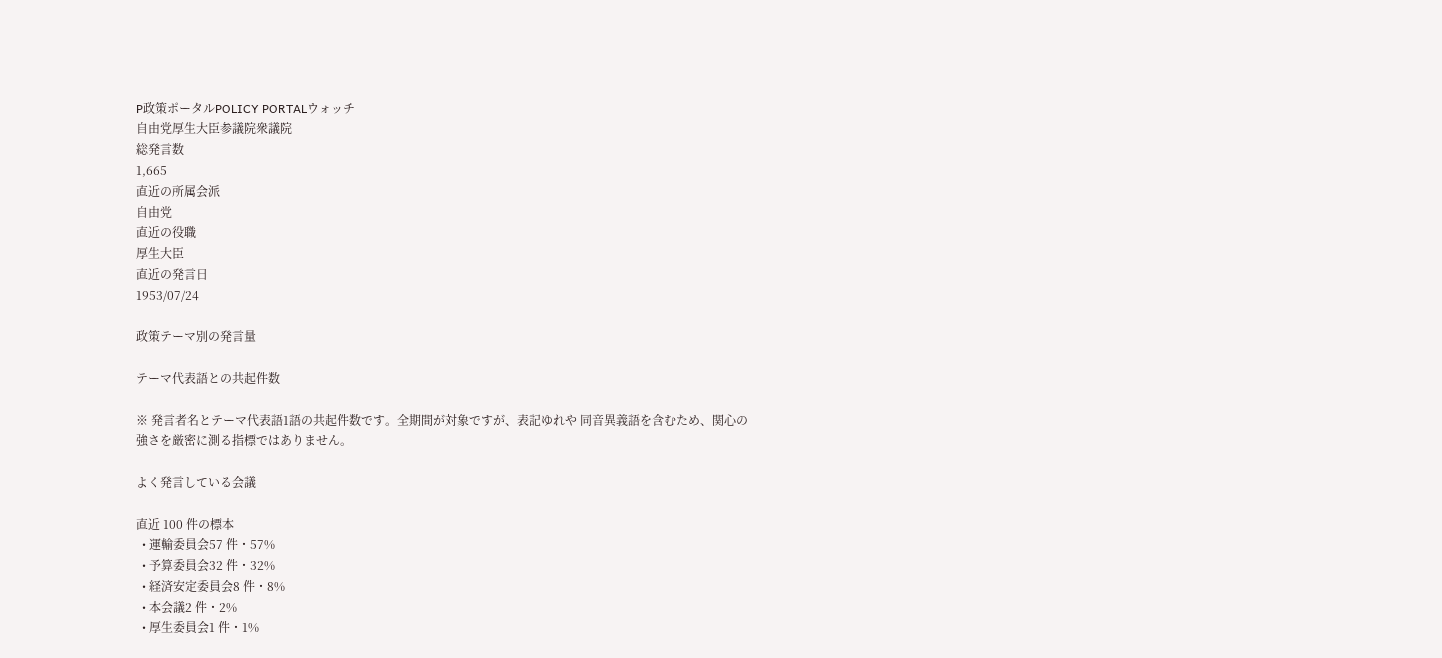P政策ポータルPOLICY PORTALウォッチ
自由党厚生大臣参議院衆議院
総発言数
1,665
直近の所属会派
自由党
直近の役職
厚生大臣
直近の発言日
1953/07/24

政策テーマ別の発言量

テーマ代表語との共起件数

※ 発言者名とテーマ代表語1語の共起件数です。全期間が対象ですが、表記ゆれや 同音異義語を含むため、関心の強さを厳密に測る指標ではありません。

よく発言している会議

直近 100 件の標本
  • 運輸委員会57 件・57%
  • 予算委員会32 件・32%
  • 経済安定委員会8 件・8%
  • 本会議2 件・2%
  • 厚生委員会1 件・1%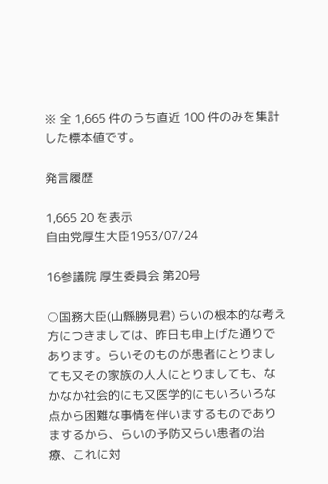※ 全 1,665 件のうち直近 100 件のみを集計した標本値です。

発言履歴

1,665 20 を表示
自由党厚生大臣1953/07/24

16参議院 厚生委員会 第20号

○国務大臣(山縣勝見君) らいの根本的な考え方につきましては、昨日も申上げた通りであります。らいそのものが患者にとりましても又その家族の人人にとりましても、なかなか社会的にも又医学的にもいろいろな点から困難な事情を伴いまするものでありまするから、らいの予防又らい患者の治療、これに対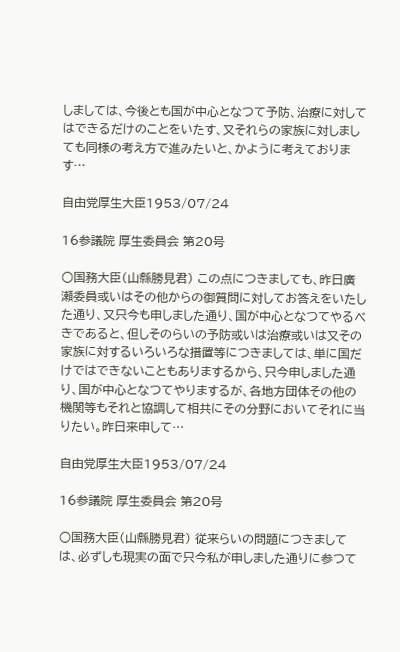しましては、今後とも国が中心となつて予防、治療に対してはできるだけのことをいたす、又それらの家族に対しましても同様の考え方で進みたいと、かように考えております…

自由党厚生大臣1953/07/24

16参議院 厚生委員会 第20号

○国務大臣(山縣勝見君) この点につきましても、昨日廣瀬委員或いはその他からの御質問に対してお答えをいたした通り、又只今も申しました通り、国が中心となつてやるべきであると、但しそのらいの予防或いは治療或いは又その家族に対するいろいろな措置等につきましては、単に国だけではできないこともありまするから、只今申しました通り、国が中心となつてやりまするが、各地方団体その他の機関等もそれと協調して相共にその分野においてそれに当りたい。昨日来申して…

自由党厚生大臣1953/07/24

16参議院 厚生委員会 第20号

○国務大臣(山縣勝見君) 従来らいの問題につきましては、必ずしも現実の面で只今私が申しました通りに参つて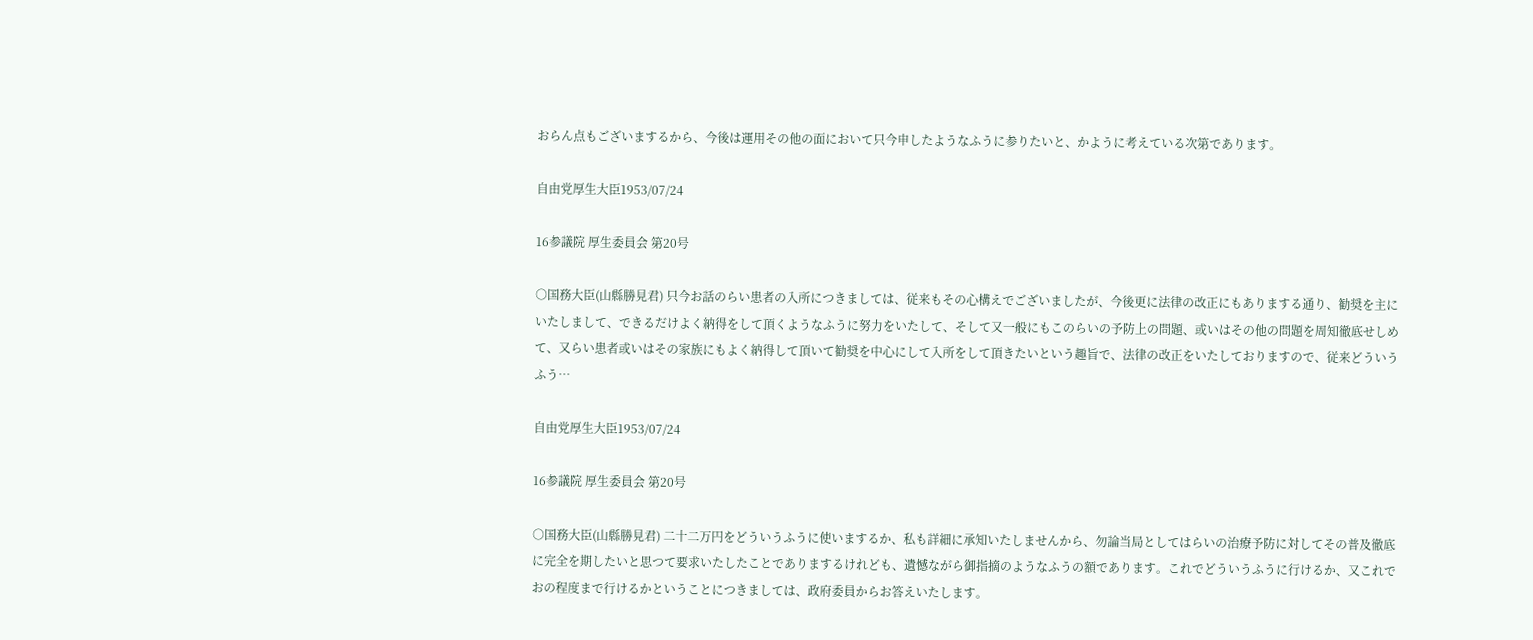おらん点もございまするから、今後は運用その他の面において只今申したようなふうに参りたいと、かように考えている次第であります。

自由党厚生大臣1953/07/24

16参議院 厚生委員会 第20号

○国務大臣(山縣勝見君) 只今お話のらい患者の入所につきましては、従来もその心構えでございましたが、今後更に法律の改正にもありまする通り、勧奨を主にいたしまして、できるだけよく納得をして頂くようなふうに努力をいたして、そして又一般にもこのらいの予防上の問題、或いはその他の問題を周知徹底せしめて、又らい患者或いはその家族にもよく納得して頂いて勧奨を中心にして入所をして頂きたいという趣旨で、法律の改正をいたしておりますので、従来どういうふう…

自由党厚生大臣1953/07/24

16参議院 厚生委員会 第20号

○国務大臣(山縣勝見君) 二十二万円をどういうふうに使いまするか、私も詳細に承知いたしませんから、勿論当局としてはらいの治療予防に対してその普及徹底に完全を期したいと思つて要求いたしたことでありまするけれども、遺憾ながら御指摘のようなふうの額であります。これでどういうふうに行けるか、又これでおの程度まで行けるかということにつきましては、政府委員からお答えいたします。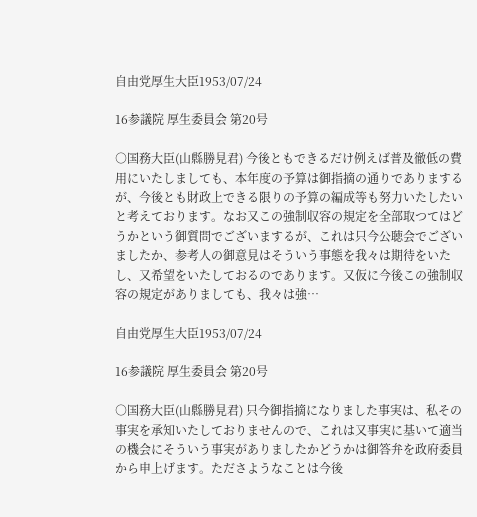自由党厚生大臣1953/07/24

16参議院 厚生委員会 第20号

○国務大臣(山縣勝見君) 今後ともできるだけ例えば普及徹低の費用にいたしましても、本年度の予算は御指摘の通りでありまするが、今後とも財政上できる限りの予算の編成等も努力いたしたいと考えております。なお又この強制収容の規定を全部取つてはどうかという御質問でございまするが、これは只今公聴会でございましたか、参考人の御意見はそういう事態を我々は期待をいたし、又希望をいたしておるのであります。又仮に今後この強制収容の規定がありましても、我々は強…

自由党厚生大臣1953/07/24

16参議院 厚生委員会 第20号

○国務大臣(山縣勝見君) 只今御指摘になりました事実は、私その事実を承知いたしておりませんので、これは又事実に基いて適当の機会にそういう事実がありましたかどうかは御答弁を政府委員から申上げます。たださようなことは今後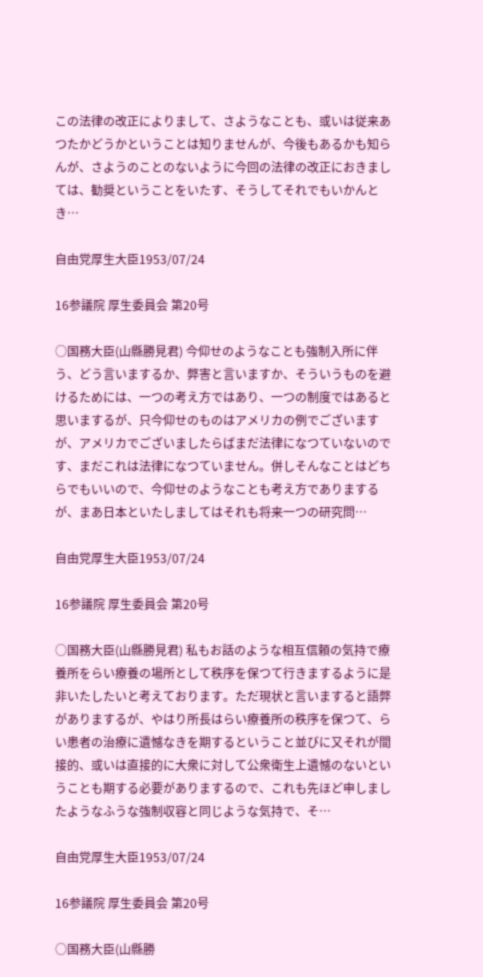この法律の改正によりまして、さようなことも、或いは従来あつたかどうかということは知りませんが、今後もあるかも知らんが、さようのことのないように今回の法律の改正におきましては、勧奨ということをいたす、そうしてそれでもいかんとき…

自由党厚生大臣1953/07/24

16参議院 厚生委員会 第20号

○国務大臣(山縣勝見君) 今仰せのようなことも強制入所に伴う、どう言いまするか、弊害と言いますか、そういうものを避けるためには、一つの考え方ではあり、一つの制度ではあると思いまするが、只今仰せのものはアメリカの例でございますが、アメリカでございましたらばまだ法律になつていないのです、まだこれは法律になつていません。併しそんなことはどちらでもいいので、今仰せのようなことも考え方でありまするが、まあ日本といたしましてはそれも将来一つの研究問…

自由党厚生大臣1953/07/24

16参議院 厚生委員会 第20号

○国務大臣(山縣勝見君) 私もお話のような相互信頼の気持で療養所をらい療養の場所として秩序を保つて行きまするように是非いたしたいと考えております。ただ現状と言いますると語弊がありまするが、やはり所長はらい療養所の秩序を保つて、らい患者の治療に遺憾なきを期するということ並びに又それが間接的、或いは直接的に大衆に対して公衆衛生上遺憾のないということも期する必要がありまするので、これも先ほど申しましたようなふうな強制収容と同じような気持で、そ…

自由党厚生大臣1953/07/24

16参議院 厚生委員会 第20号

○国務大臣(山縣勝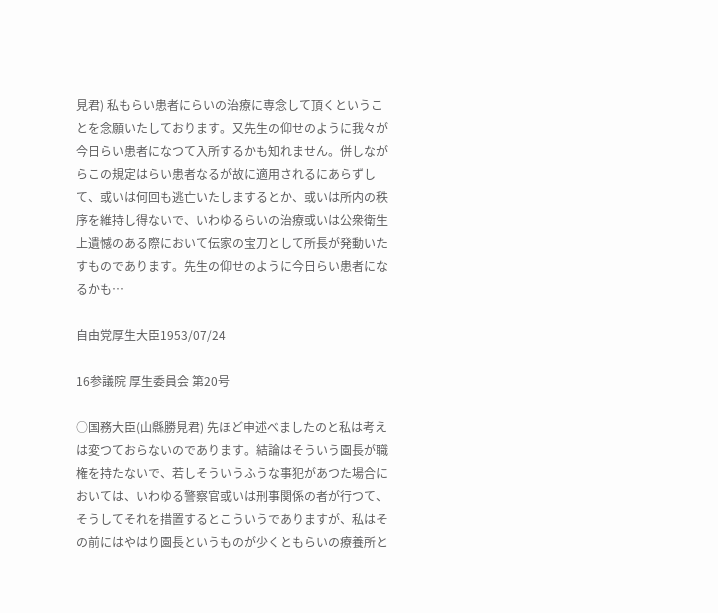見君) 私もらい患者にらいの治療に専念して頂くということを念願いたしております。又先生の仰せのように我々が今日らい患者になつて入所するかも知れません。併しながらこの規定はらい患者なるが故に適用されるにあらずして、或いは何回も逃亡いたしまするとか、或いは所内の秩序を維持し得ないで、いわゆるらいの治療或いは公衆衛生上遺憾のある際において伝家の宝刀として所長が発動いたすものであります。先生の仰せのように今日らい患者になるかも…

自由党厚生大臣1953/07/24

16参議院 厚生委員会 第20号

○国務大臣(山縣勝見君) 先ほど申述べましたのと私は考えは変つておらないのであります。結論はそういう園長が職権を持たないで、若しそういうふうな事犯があつた場合においては、いわゆる警察官或いは刑事関係の者が行つて、そうしてそれを措置するとこういうでありますが、私はその前にはやはり園長というものが少くともらいの療養所と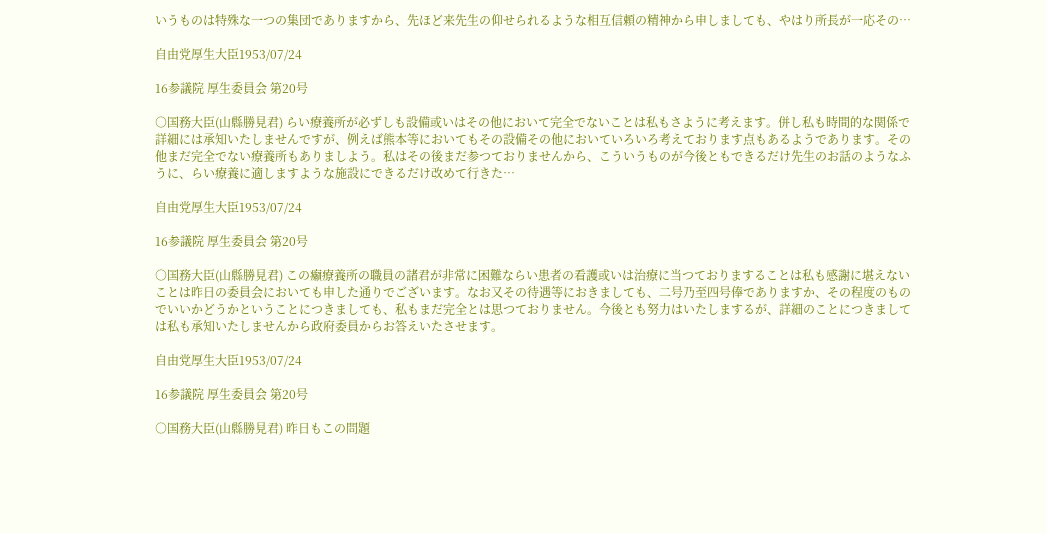いうものは特殊な一つの集団でありますから、先ほど来先生の仰せられるような相互信頼の精神から申しましても、やはり所長が一応その…

自由党厚生大臣1953/07/24

16参議院 厚生委員会 第20号

○国務大臣(山縣勝見君) らい療養所が必ずしも設備或いはその他において完全でないことは私もさように考えます。併し私も時間的な関係で詳細には承知いたしませんですが、例えば熊本等においてもその設備その他においていろいろ考えております点もあるようであります。その他まだ完全でない療養所もありましよう。私はその後まだ参つておりませんから、こういうものが今後ともできるだけ先生のお話のようなふうに、らい療養に適しますような施設にできるだけ改めて行きた…

自由党厚生大臣1953/07/24

16参議院 厚生委員会 第20号

○国務大臣(山縣勝見君) この癩療養所の職員の諸君が非常に困難ならい患者の看護或いは治療に当つておりますることは私も感謝に堪えないことは昨日の委員会においても申した通りでございます。なお又その待遇等におきましても、二号乃至四号俸でありますか、その程度のものでいいかどうかということにつきましても、私もまだ完全とは思つておりません。今後とも努力はいたしまするが、詳細のことにつきましては私も承知いたしませんから政府委員からお答えいたさせます。

自由党厚生大臣1953/07/24

16参議院 厚生委員会 第20号

○国務大臣(山縣勝見君) 昨日もこの問題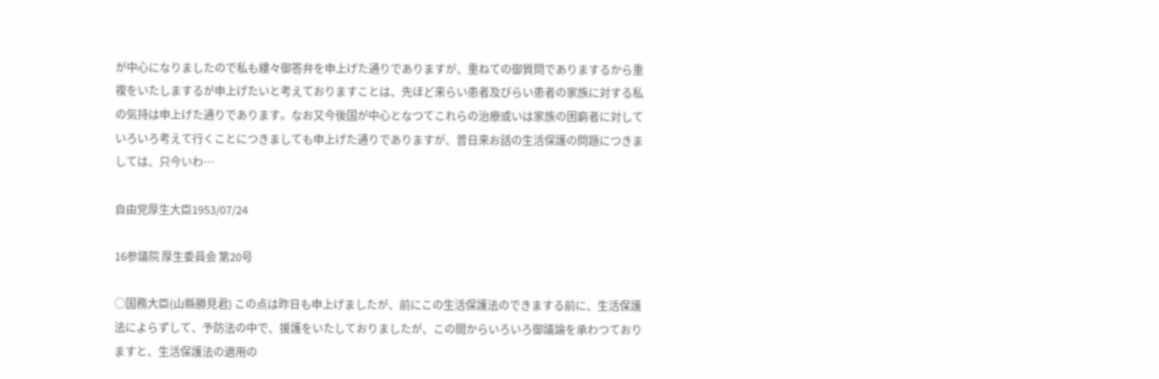が中心になりましたので私も縷々御答弁を申上げた通りでありますが、重ねての御質問でありまするから重複をいたしまするが申上げたいと考えておりますことは、先ほど来らい患者及びらい患者の家族に対する私の気持は申上げた通りであります。なお又今後国が中心となつてこれらの治療或いは家族の困窮者に対していろいろ考えて行くことにつきましても申上げた通りでありますが、普日来お話の生活保護の問題につきましては、只今いわ…

自由党厚生大臣1953/07/24

16参議院 厚生委員会 第20号

○国務大臣(山縣勝見君) この点は昨日も申上げましたが、前にこの生活保護法のできまする前に、生活保護法によらずして、予防法の中で、援護をいたしておりましたが、この間からいろいろ御議論を承わつておりますと、生活保護法の適用の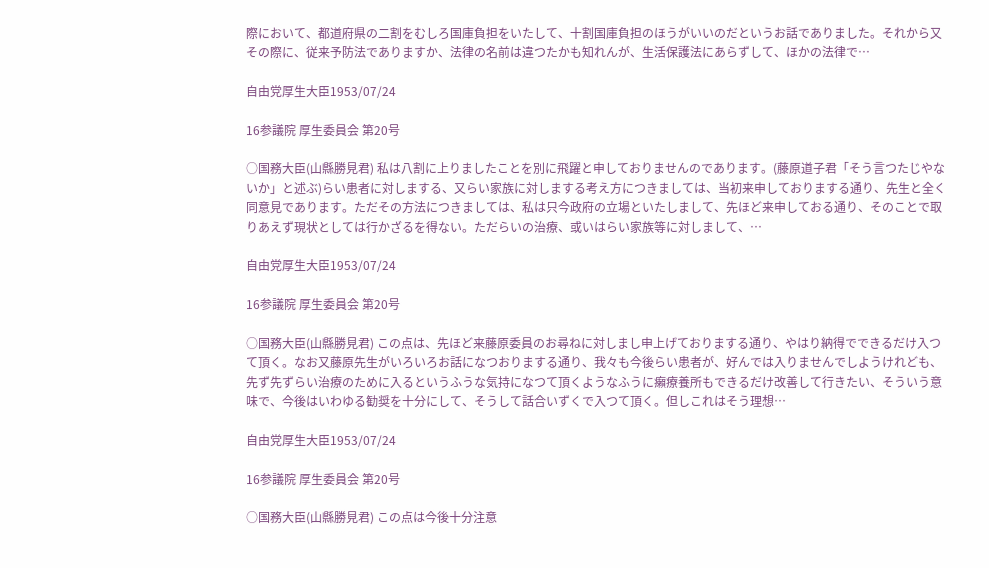際において、都道府県の二割をむしろ国庫負担をいたして、十割国庫負担のほうがいいのだというお話でありました。それから又その際に、従来予防法でありますか、法律の名前は違つたかも知れんが、生活保護法にあらずして、ほかの法律で…

自由党厚生大臣1953/07/24

16参議院 厚生委員会 第20号

○国務大臣(山縣勝見君) 私は八割に上りましたことを別に飛躍と申しておりませんのであります。(藤原道子君「そう言つたじやないか」と述ぶ)らい患者に対しまする、又らい家族に対しまする考え方につきましては、当初来申しておりまする通り、先生と全く同意見であります。ただその方法につきましては、私は只今政府の立場といたしまして、先ほど来申しておる通り、そのことで取りあえず現状としては行かざるを得ない。ただらいの治療、或いはらい家族等に対しまして、…

自由党厚生大臣1953/07/24

16参議院 厚生委員会 第20号

○国務大臣(山縣勝見君) この点は、先ほど来藤原委員のお尋ねに対しまし申上げておりまする通り、やはり納得でできるだけ入つて頂く。なお又藤原先生がいろいろお話になつおりまする通り、我々も今後らい患者が、好んでは入りませんでしようけれども、先ず先ずらい治療のために入るというふうな気持になつて頂くようなふうに癩療養所もできるだけ改善して行きたい、そういう意味で、今後はいわゆる勧奨を十分にして、そうして話合いずくで入つて頂く。但しこれはそう理想…

自由党厚生大臣1953/07/24

16参議院 厚生委員会 第20号

○国務大臣(山縣勝見君) この点は今後十分注意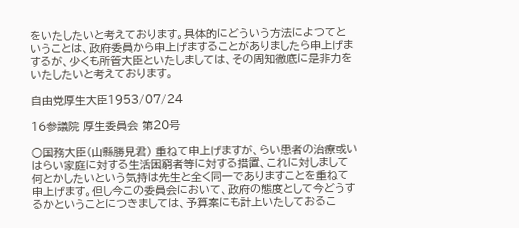をいたしたいと考えております。具体的にどういう方法によつてということは、政府委員から申上げますることがありましたら申上げまするが、少くも所管大臣といたしましては、その周知徹底に是非力をいたしたいと考えております。

自由党厚生大臣1953/07/24

16参議院 厚生委員会 第20号

○国務大臣(山縣勝見君) 重ねて申上げますが、らい患者の治療或いはらい家庭に対する生活困窮者等に対する措置、これに対しまして何とかしたいという気持は先生と全く同一でありますことを重ねて申上げます。但し今この委員会において、政府の態度として今どうするかということにつきましては、予算案にも計上いたしておるこ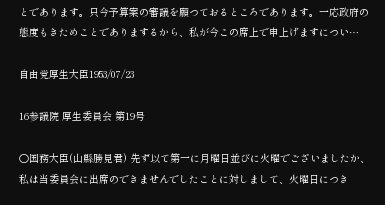とであります。只今予算案の審議を願つておるところであります。一応政府の態度もきためことでありまするから、私が今この席上で申上げますについ…

自由党厚生大臣1953/07/23

16参議院 厚生委員会 第19号

○国務大臣(山縣勝見君) 先ず以て第一に月曜日並びに火曜でございましたか、私は当委員会に出席のできませんでしたことに対しまして、火曜日につき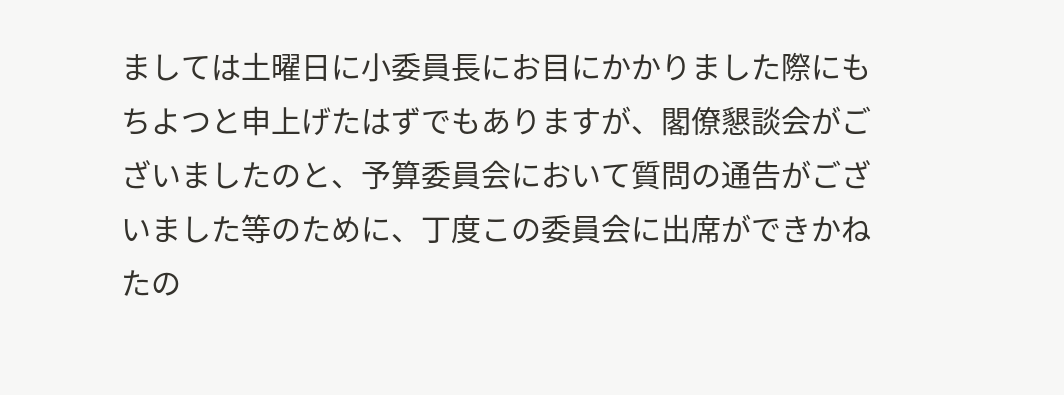ましては土曜日に小委員長にお目にかかりました際にもちよつと申上げたはずでもありますが、閣僚懇談会がございましたのと、予算委員会において質問の通告がございました等のために、丁度この委員会に出席ができかねたの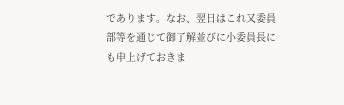であります。なお、翌日はこれ又委員部等を通じて御了解並びに小委員長にも申上げておきま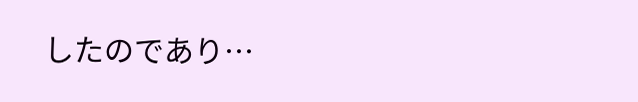したのであり…